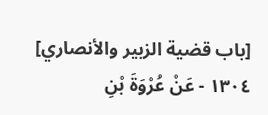[باب قضية الزبير والأنصاري]
١٣٠٤ - عَنْ عُرْوَةَ بْنِ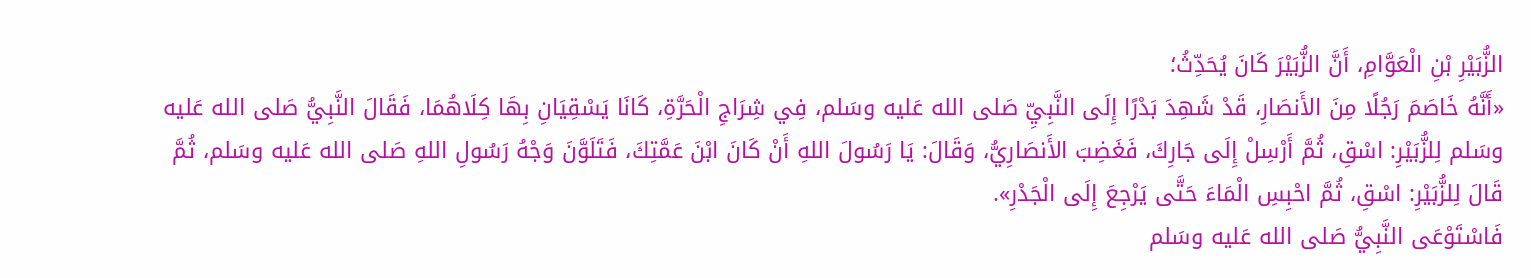الزُّبَيْرِ بْنِ الْعَوَّامِ، أَنَّ الزُّبَيْرَ كَانَ يُحَدِّثُ؛
«أَنَّهُ خَاصَمَ رَجُلًا مِنَ الأَنصَارِ، قَدْ شَهِدَ بَدْرًا إِلَى النَّبِيِّ صَلى الله عَليه وسَلم، فِي شِرَاجِ الْحَرَّةِ، كَانَا يَسْقِيَانِ بِهَا كِلَاهُمَا، فَقَالَ النَّبِيُّ صَلى الله عَليه وسَلم لِلزُّبَيْرِ: اسْقِ، ثُمَّ أَرْسِلْ إِلَى جَارِكَ، فَغَضِبَ الأَنصَارِيُّ، وَقَالَ: يَا رَسُولَ اللهِ أَنْ كَانَ ابْنَ عَمَّتِكَ، فَتَلَوَّنَ وَجْهُ رَسُولِ اللهِ صَلى الله عَليه وسَلم، ثُمَّ قَالَ لِلزُّبَيْرِ: اسْقِ، ثُمَّ احْبِسِ الْمَاءَ حَتَّى يَرْجِعَ إِلَى الْجَدْرِ».
فَاسْتَوْعَى النَّبِيُّ صَلى الله عَليه وسَلم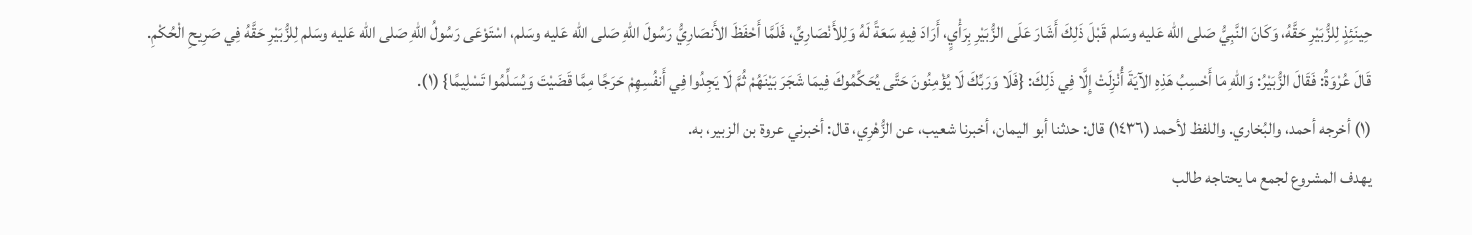حِينَئِذٍ لِلزُّبَيْرِ حَقَّهُ، وَكَانَ النَّبِيُّ صَلى الله عَليه وسَلم قَبْلَ ذَلِكَ أَشَارَ عَلَى الزُّبَيْرِ بِرَأْيٍ، أَرَادَ فِيهِ سَعَةً لَهُ وَلِلأَنْصَارِيِّ، فَلَمَّا أَحْفَظَ الأَنصَارِيُّ رَسُولَ اللهِ صَلى الله عَليه وسَلم، اسْتَوْعَى رَسُولُ اللهِ صَلى الله عَليه وسَلم لِلزُّبَيْرِ حَقَّهُ فِي صَرِيحِ الْحُكْمِ.
قَالَ عُرْوَةُ: فَقَالَ الزُّبَيْرُ: وَاللهِ مَا أَحْسِبُ هَذِهِ الآيَةَ أُنْزِلَتْ إِلَّا فِي ذَلِكَ: {فَلَا وَرَبِّكَ لَا يُؤْمِنُونَ حَتَّى يُحَكِّمُوكَ فِيمَا شَجَرَ بَيْنَهُمْ ثُمَّ لَا يَجِدُوا فِي أَنفُسِهِمْ حَرَجًا مِمَّا قَضَيْتَ وَيُسَلِّمُوا تَسْلِيمًا} (١).
(١) أخرجه أحمد، والبُخاري. واللفظ لأحمد (١٤٣٦) قال: حدثنا أبو اليمان، أخبرنا شعيب، عن الزُّهْرِي، قال: أخبرني عروة بن الزبير، به.
يهدف المشروع لجمع ما يحتاجه طالب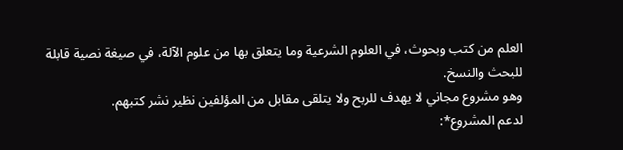العلم من كتب وبحوث، في العلوم الشرعية وما يتعلق بها من علوم الآلة، في صيغة نصية قابلة للبحث والنسخ.
وهو مشروع مجاني لا يهدف للربح ولا يتلقى مقابل من المؤلفين نظير نشر كتبهم.
لدعم المشروع*: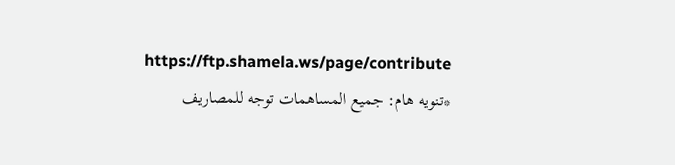https://ftp.shamela.ws/page/contribute
*تنويه هام: جميع المساهمات توجه للمصاريف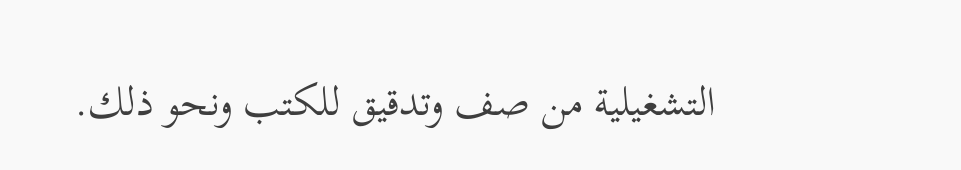التشغيلية من صف وتدقيق للكتب ونحو ذلك.